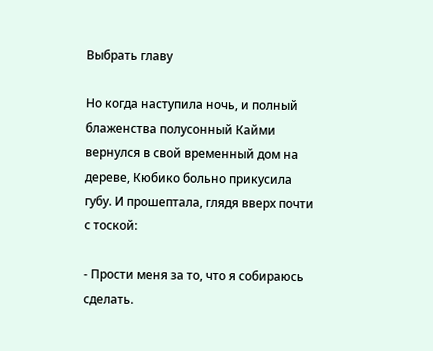Выбрать главу

Но когда наступила ночь, и полный блаженства полусонный Кайми вернулся в свой временный дом на дереве, Кюбико больно прикусила губу. И прошептала, глядя вверх почти с тоской:

- Прости меня за то, что я собираюсь сделать.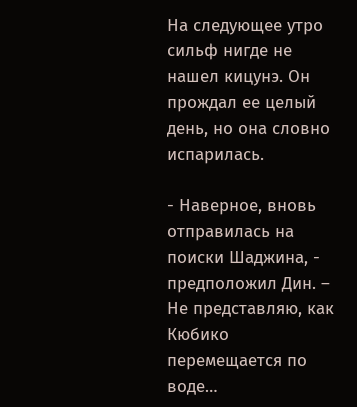На следующее утро сильф нигде не нашел кицунэ. Он прождал ее целый день, но она словно испарилась.

- Наверное, вновь отправилась на поиски Шаджина, - предположил Дин. – Не представляю, как Кюбико перемещается по воде…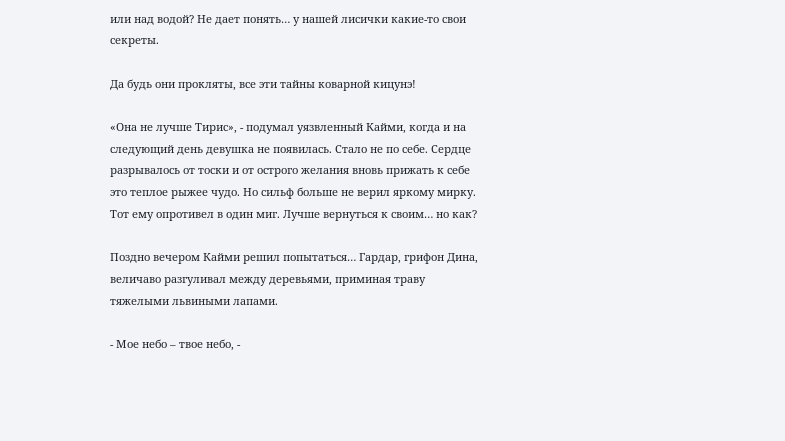или над водой? Не дает понять… у нашей лисички какие-то свои секреты.

Да будь они прокляты, все эти тайны коварной кицунэ!

«Она не лучше Тирис», - подумал уязвленный Кайми, когда и на следующий день девушка не появилась. Стало не по себе. Сердце разрывалось от тоски и от острого желания вновь прижать к себе это теплое рыжее чудо. Но сильф больше не верил яркому мирку. Тот ему опротивел в один миг. Лучше вернуться к своим… но как?

Поздно вечером Кайми решил попытаться… Гардар, грифон Дина, величаво разгуливал между деревьями, приминая траву тяжелыми львиными лапами.

- Мое небо – твое небо, -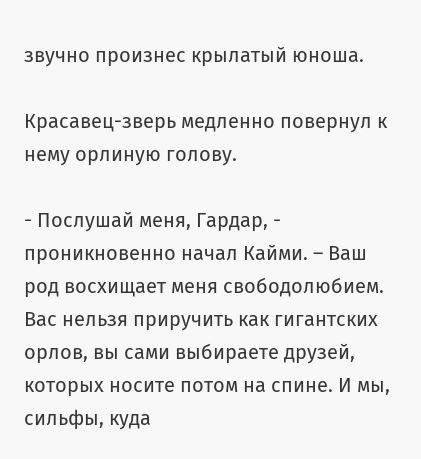звучно произнес крылатый юноша.

Красавец-зверь медленно повернул к нему орлиную голову.

- Послушай меня, Гардар, - проникновенно начал Кайми. – Ваш род восхищает меня свободолюбием. Вас нельзя приручить как гигантских орлов, вы сами выбираете друзей, которых носите потом на спине. И мы, сильфы, куда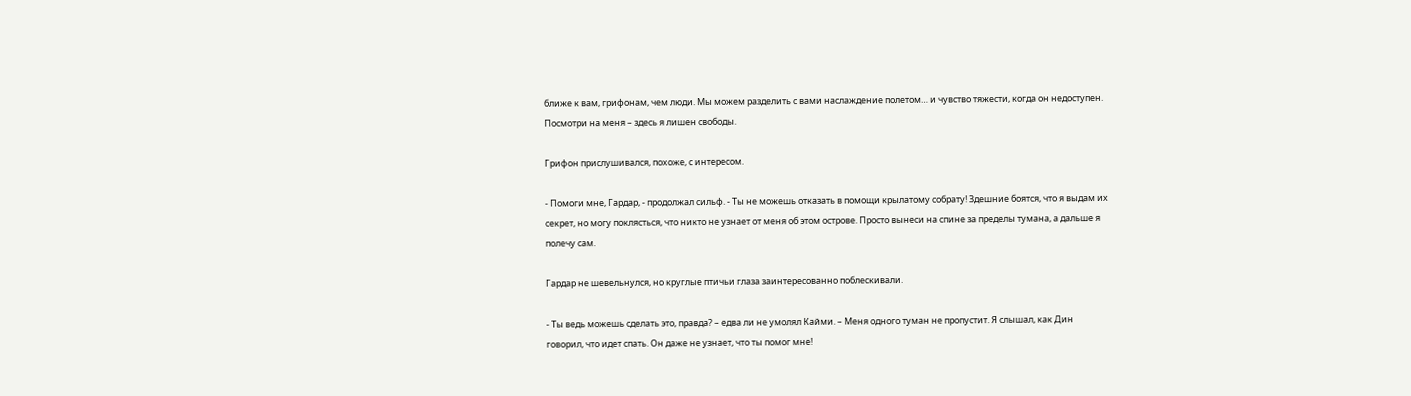ближе к вам, грифонам, чем люди. Мы можем разделить с вами наслаждение полетом… и чувство тяжести, когда он недоступен. Посмотри на меня – здесь я лишен свободы.

Грифон прислушивался, похоже, с интересом.

- Помоги мне, Гардар, - продолжал сильф. - Ты не можешь отказать в помощи крылатому собрату! Здешние боятся, что я выдам их секрет, но могу поклясться, что никто не узнает от меня об этом острове. Просто вынеси на спине за пределы тумана, а дальше я полечу сам.

Гардар не шевельнулся, но круглые птичьи глаза заинтересованно поблескивали.

- Ты ведь можешь сделать это, правда? – едва ли не умолял Кайми. – Меня одного туман не пропустит. Я слышал, как Дин говорил, что идет спать. Он даже не узнает, что ты помог мне!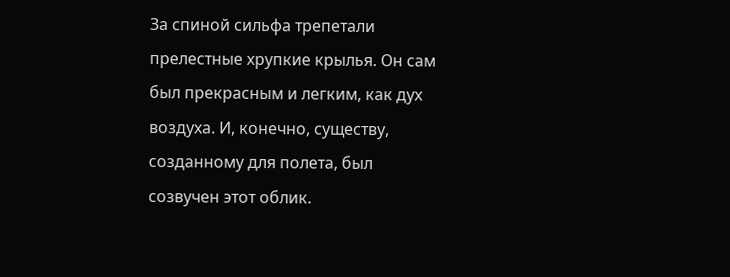За спиной сильфа трепетали прелестные хрупкие крылья. Он сам был прекрасным и легким, как дух воздуха. И, конечно, существу, созданному для полета, был созвучен этот облик.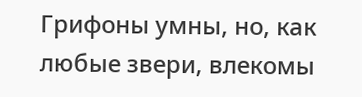Грифоны умны, но, как любые звери, влекомы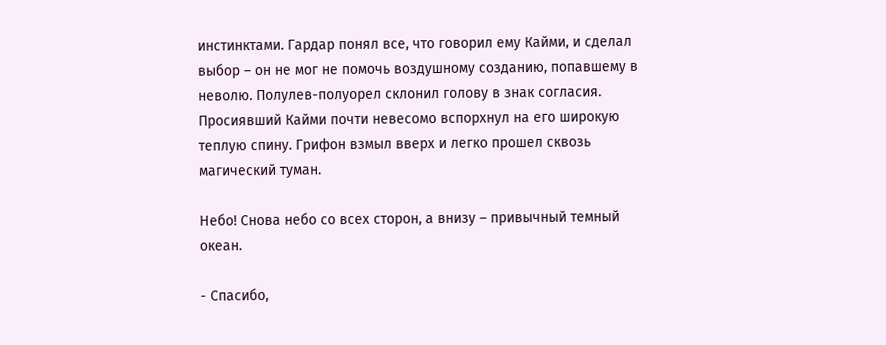инстинктами. Гардар понял все, что говорил ему Кайми, и сделал выбор – он не мог не помочь воздушному созданию, попавшему в неволю. Полулев-полуорел склонил голову в знак согласия. Просиявший Кайми почти невесомо вспорхнул на его широкую теплую спину. Грифон взмыл вверх и легко прошел сквозь магический туман.

Небо! Снова небо со всех сторон, а внизу – привычный темный океан.

- Спасибо,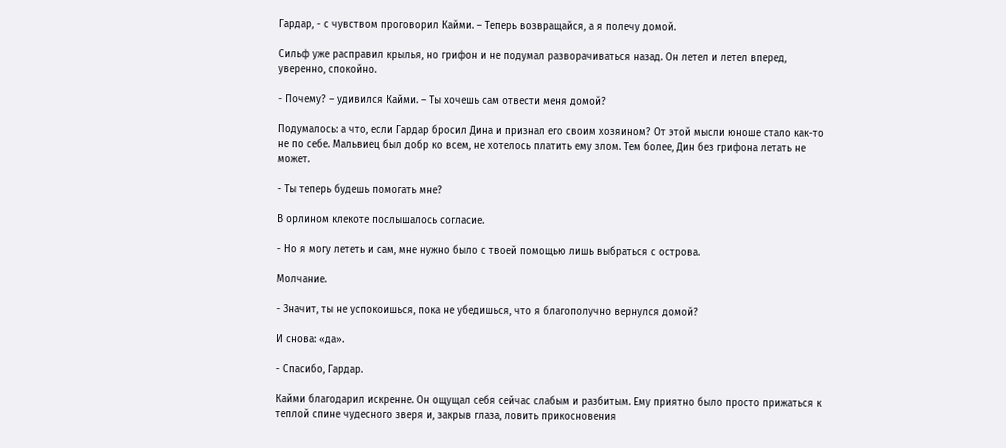Гардар, - с чувством проговорил Кайми. – Теперь возвращайся, а я полечу домой.

Сильф уже расправил крылья, но грифон и не подумал разворачиваться назад. Он летел и летел вперед, уверенно, спокойно.

- Почему? – удивился Кайми. – Ты хочешь сам отвести меня домой?

Подумалось: а что, если Гардар бросил Дина и признал его своим хозяином? От этой мысли юноше стало как-то не по себе. Мальвиец был добр ко всем, не хотелось платить ему злом. Тем более, Дин без грифона летать не может.

- Ты теперь будешь помогать мне?

В орлином клекоте послышалось согласие.

- Но я могу лететь и сам, мне нужно было с твоей помощью лишь выбраться с острова.

Молчание.

- Значит, ты не успокоишься, пока не убедишься, что я благополучно вернулся домой?

И снова: «да».

- Спасибо, Гардар.

Кайми благодарил искренне. Он ощущал себя сейчас слабым и разбитым. Ему приятно было просто прижаться к теплой спине чудесного зверя и, закрыв глаза, ловить прикосновения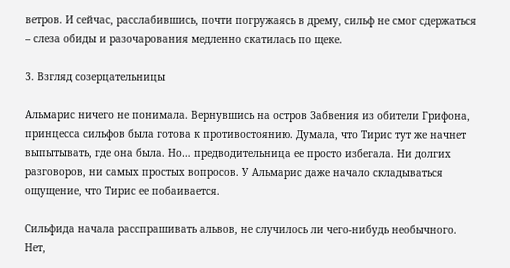ветров. И сейчас, расслабившись, почти погружаясь в дрему, сильф не смог сдержаться – слеза обиды и разочарования медленно скатилась по щеке.

3. Взгляд созерцательницы

Альмарис ничего не понимала. Вернувшись на остров Забвения из обители Грифона, принцесса сильфов была готова к противостоянию. Думала, что Тирис тут же начнет выпытывать, где она была. Но… предводительница ее просто избегала. Ни долгих разговоров, ни самых простых вопросов. У Альмарис даже начало складываться ощущение, что Тирис ее побаивается.

Сильфида начала расспрашивать альвов, не случилось ли чего-нибудь необычного. Нет,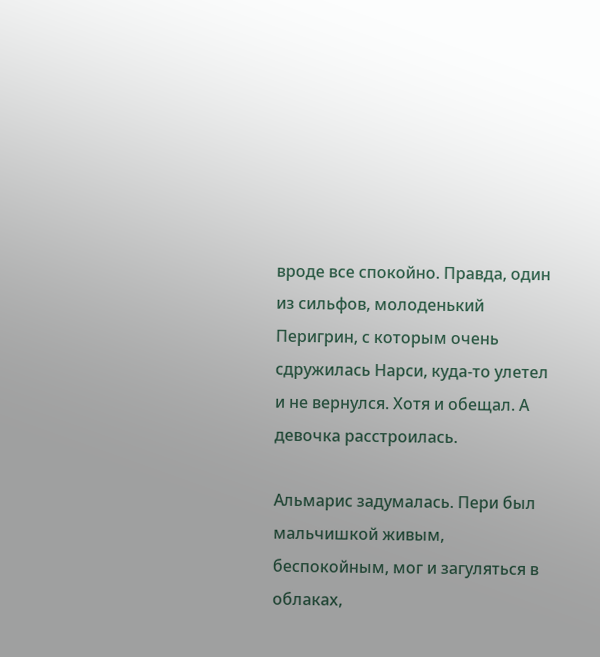вроде все спокойно. Правда, один из сильфов, молоденький Перигрин, с которым очень сдружилась Нарси, куда-то улетел и не вернулся. Хотя и обещал. А девочка расстроилась.

Альмарис задумалась. Пери был мальчишкой живым, беспокойным, мог и загуляться в облаках,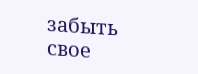забыть свое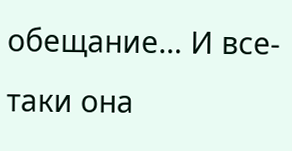обещание… И все-таки она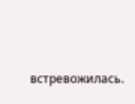встревожилась.